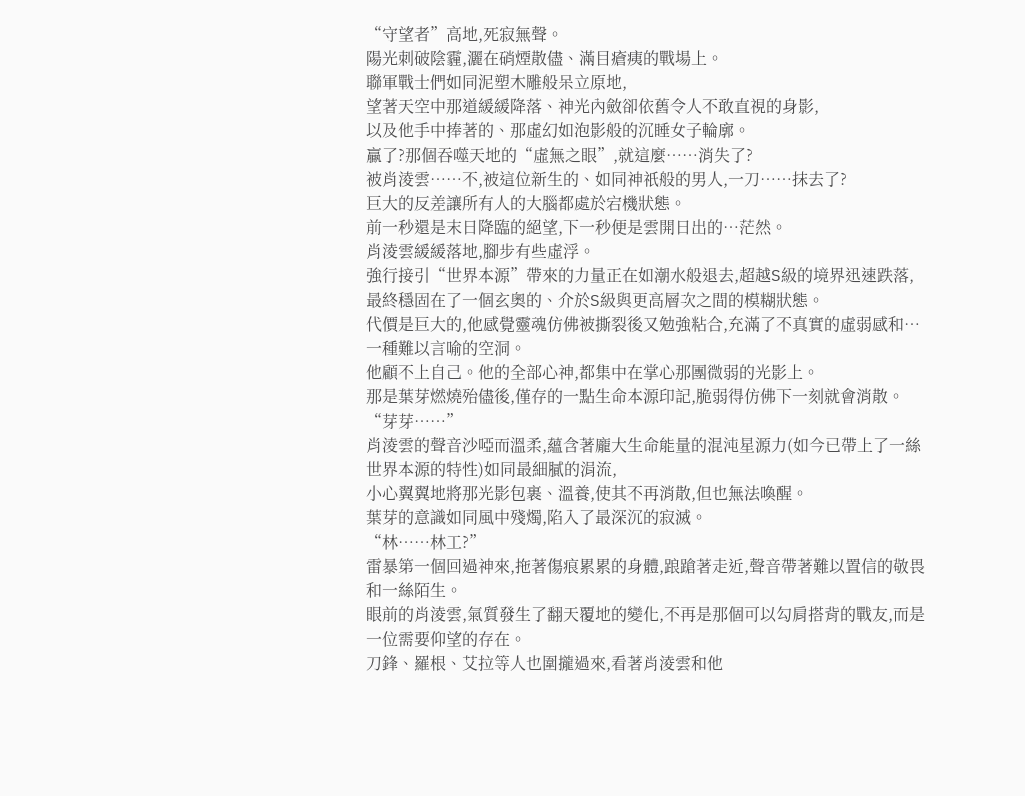“守望者”高地,死寂無聲。
陽光刺破陰霾,灑在硝煙散儘、滿目瘡痍的戰場上。
聯軍戰士們如同泥塑木雕般呆立原地,
望著天空中那道緩緩降落、神光內斂卻依舊令人不敢直視的身影,
以及他手中捧著的、那虛幻如泡影般的沉睡女子輪廓。
贏了?那個吞噬天地的“虛無之眼”,就這麼……消失了?
被肖淩雲……不,被這位新生的、如同神祇般的男人,一刀……抹去了?
巨大的反差讓所有人的大腦都處於宕機狀態。
前一秒還是末日降臨的絕望,下一秒便是雲開日出的…茫然。
肖淩雲緩緩落地,腳步有些虛浮。
強行接引“世界本源”帶來的力量正在如潮水般退去,超越S級的境界迅速跌落,
最終穩固在了一個玄奧的、介於S級與更高層次之間的模糊狀態。
代價是巨大的,他感覺靈魂仿佛被撕裂後又勉強粘合,充滿了不真實的虛弱感和…一種難以言喻的空洞。
他顧不上自己。他的全部心神,都集中在掌心那團微弱的光影上。
那是葉芽燃燒殆儘後,僅存的一點生命本源印記,脆弱得仿佛下一刻就會消散。
“芽芽……”
肖淩雲的聲音沙啞而溫柔,蘊含著龐大生命能量的混沌星源力(如今已帶上了一絲世界本源的特性)如同最細膩的涓流,
小心翼翼地將那光影包裹、溫養,使其不再消散,但也無法喚醒。
葉芽的意識如同風中殘燭,陷入了最深沉的寂滅。
“林……林工?”
雷暴第一個回過神來,拖著傷痕累累的身體,踉蹌著走近,聲音帶著難以置信的敬畏和一絲陌生。
眼前的肖淩雲,氣質發生了翻天覆地的變化,不再是那個可以勾肩搭背的戰友,而是一位需要仰望的存在。
刀鋒、羅根、艾拉等人也圍攏過來,看著肖淩雲和他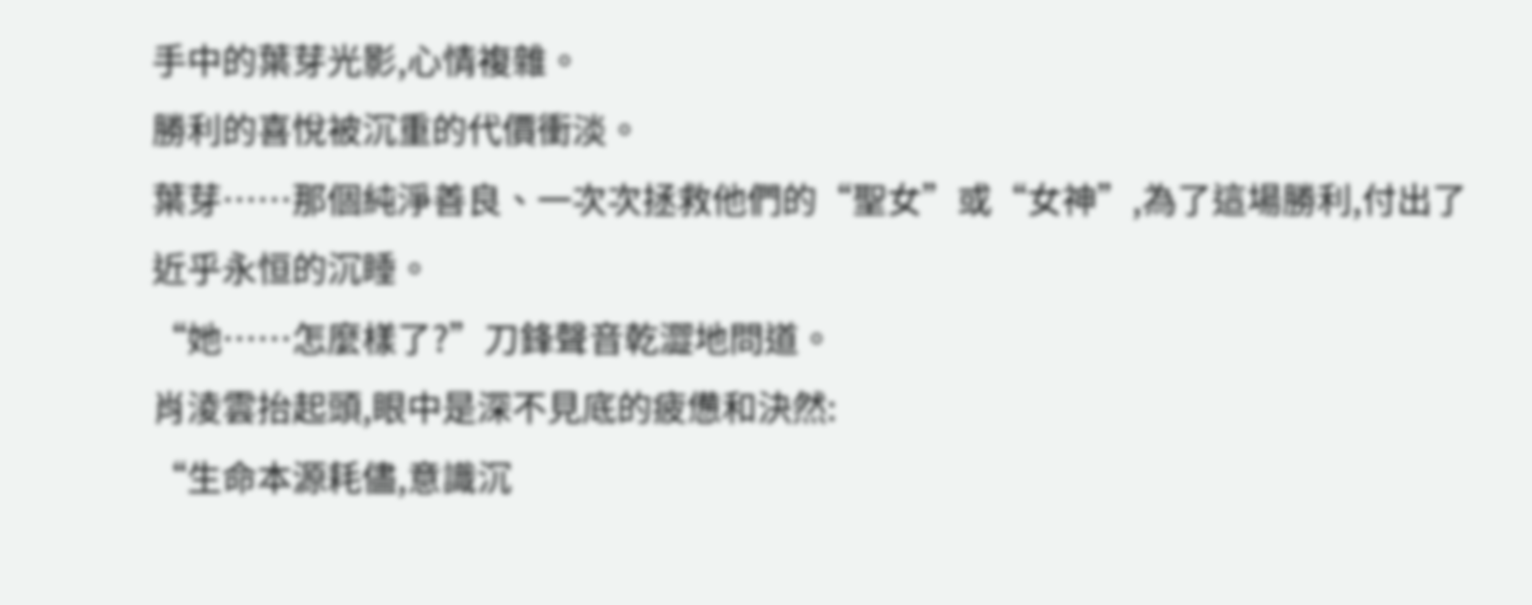手中的葉芽光影,心情複雜。
勝利的喜悅被沉重的代價衝淡。
葉芽……那個純淨善良、一次次拯救他們的“聖女”或“女神”,為了這場勝利,付出了近乎永恒的沉睡。
“她……怎麼樣了?”刀鋒聲音乾澀地問道。
肖淩雲抬起頭,眼中是深不見底的疲憊和決然:
“生命本源耗儘,意識沉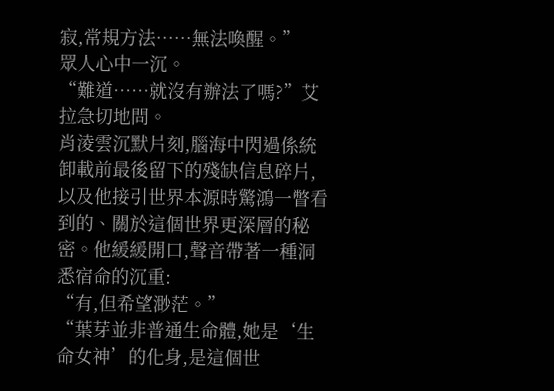寂,常規方法……無法喚醒。”
眾人心中一沉。
“難道……就沒有辦法了嗎?”艾拉急切地問。
肖淩雲沉默片刻,腦海中閃過係統卸載前最後留下的殘缺信息碎片,以及他接引世界本源時驚鴻一瞥看到的、關於這個世界更深層的秘密。他緩緩開口,聲音帶著一種洞悉宿命的沉重:
“有,但希望渺茫。”
“葉芽並非普通生命體,她是‘生命女神’的化身,是這個世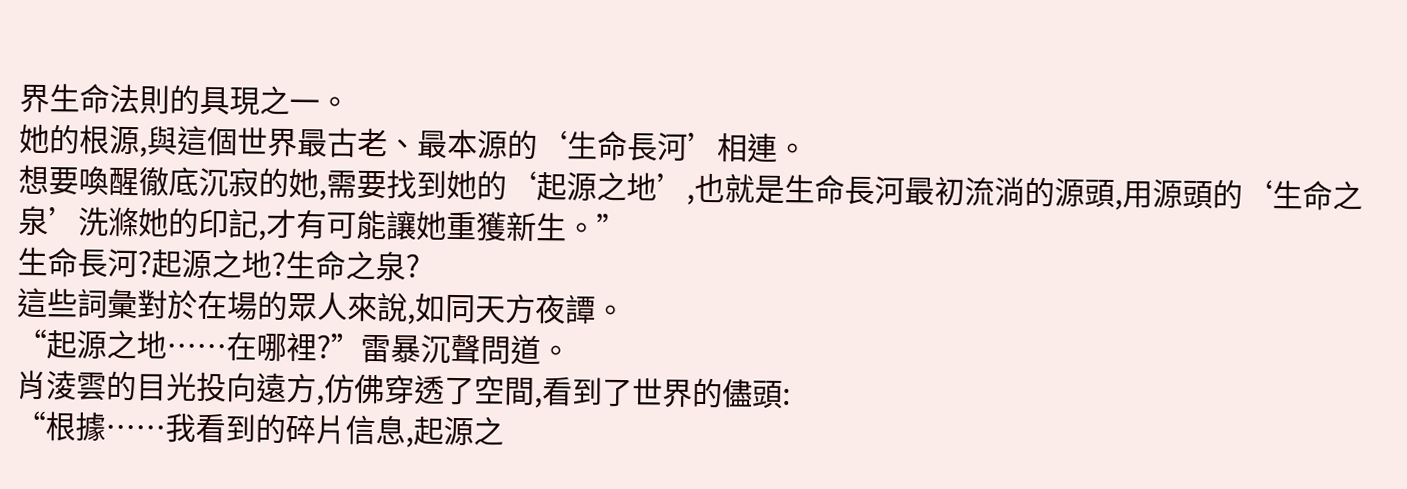界生命法則的具現之一。
她的根源,與這個世界最古老、最本源的‘生命長河’相連。
想要喚醒徹底沉寂的她,需要找到她的‘起源之地’,也就是生命長河最初流淌的源頭,用源頭的‘生命之泉’洗滌她的印記,才有可能讓她重獲新生。”
生命長河?起源之地?生命之泉?
這些詞彙對於在場的眾人來說,如同天方夜譚。
“起源之地……在哪裡?”雷暴沉聲問道。
肖淩雲的目光投向遠方,仿佛穿透了空間,看到了世界的儘頭:
“根據……我看到的碎片信息,起源之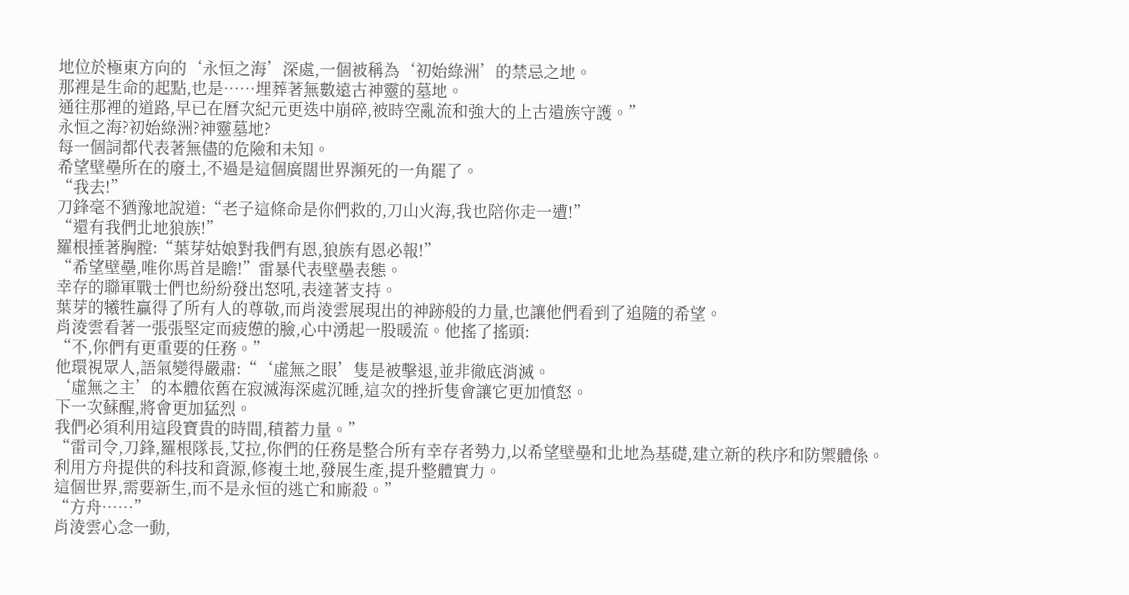地位於極東方向的‘永恒之海’深處,一個被稱為‘初始綠洲’的禁忌之地。
那裡是生命的起點,也是……埋葬著無數遠古神靈的墓地。
通往那裡的道路,早已在曆次紀元更迭中崩碎,被時空亂流和強大的上古遺族守護。”
永恒之海?初始綠洲?神靈墓地?
每一個詞都代表著無儘的危險和未知。
希望壁壘所在的廢土,不過是這個廣闊世界瀕死的一角罷了。
“我去!”
刀鋒毫不猶豫地說道:“老子這條命是你們救的,刀山火海,我也陪你走一遭!”
“還有我們北地狼族!”
羅根捶著胸膛:“葉芽姑娘對我們有恩,狼族有恩必報!”
“希望壁壘,唯你馬首是瞻!”雷暴代表壁壘表態。
幸存的聯軍戰士們也紛紛發出怒吼,表達著支持。
葉芽的犧牲贏得了所有人的尊敬,而肖淩雲展現出的神跡般的力量,也讓他們看到了追隨的希望。
肖淩雲看著一張張堅定而疲憊的臉,心中湧起一股暖流。他搖了搖頭:
“不,你們有更重要的任務。”
他環視眾人,語氣變得嚴肅:“‘虛無之眼’隻是被擊退,並非徹底消滅。
‘虛無之主’的本體依舊在寂滅海深處沉睡,這次的挫折隻會讓它更加憤怒。
下一次蘇醒,將會更加猛烈。
我們必須利用這段寶貴的時間,積蓄力量。”
“雷司令,刀鋒,羅根隊長,艾拉,你們的任務是整合所有幸存者勢力,以希望壁壘和北地為基礎,建立新的秩序和防禦體係。
利用方舟提供的科技和資源,修複土地,發展生產,提升整體實力。
這個世界,需要新生,而不是永恒的逃亡和廝殺。”
“方舟……”
肖淩雲心念一動,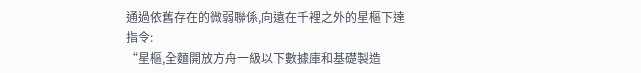通過依舊存在的微弱聯係,向遠在千裡之外的星樞下達指令:
“星樞,全麵開放方舟一級以下數據庫和基礎製造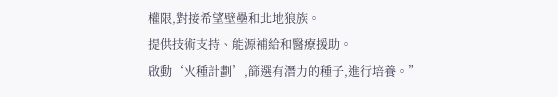權限,對接希望壁壘和北地狼族。
提供技術支持、能源補給和醫療援助。
啟動‘火種計劃’,篩選有潛力的種子,進行培養。”